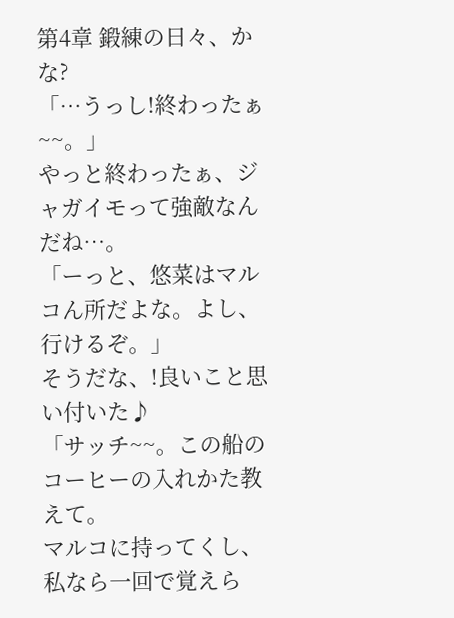第4章 鍛練の日々、かな?
「…うっし!終わったぁ~~。」
やっと終わったぁ、ジャガイモって強敵なんだね…。
「ーっと、悠菜はマルコん所だよな。よし、行けるぞ。」
そうだな、!良いこと思い付いた♪
「サッチ~~。この船のコーヒーの入れかた教えて。
マルコに持ってくし、私なら一回で覚えら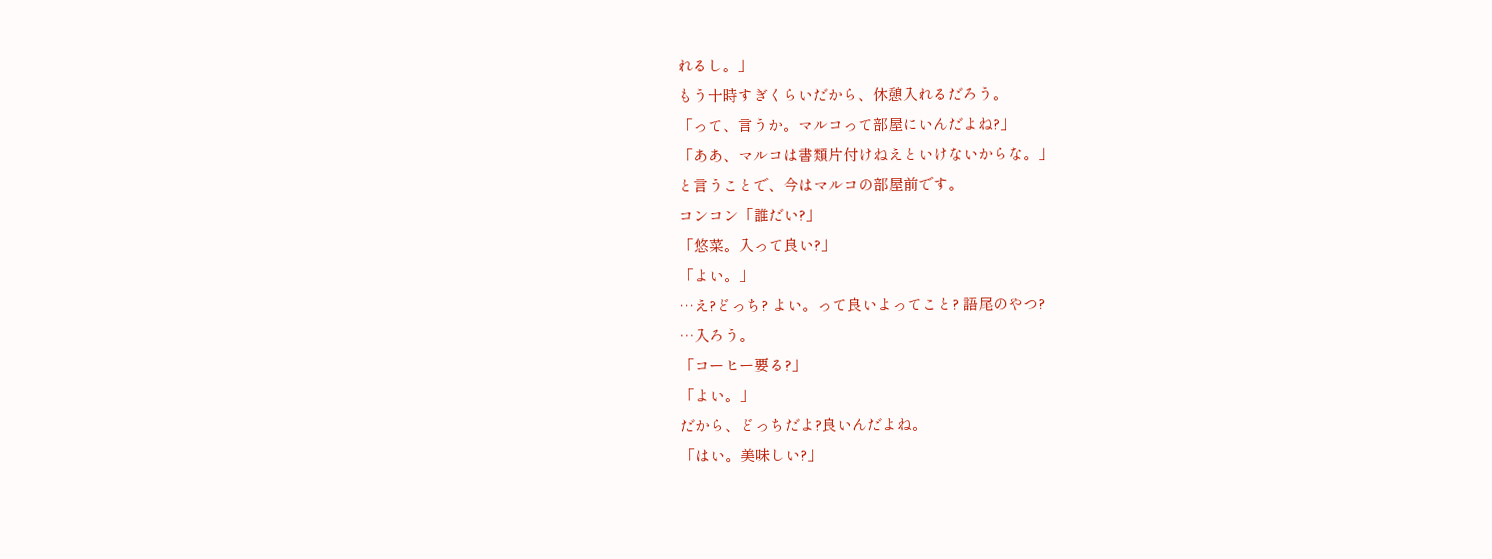れるし。」
もう十時すぎくらいだから、休憩入れるだろう。
「って、言うか。マルコって部屋にいんだよね?」
「ああ、マルコは書類片付けねえといけないからな。」
と言うことで、今はマルコの部屋前です。
コンコン「誰だい?」
「悠菜。入って良い?」
「よい。」
…え?どっち? よい。って良いよってこと? 語尾のやつ?
…入ろう。
「コーヒー要る?」
「よい。」
だから、どっちだよ?良いんだよね。
「はい。美味しい?」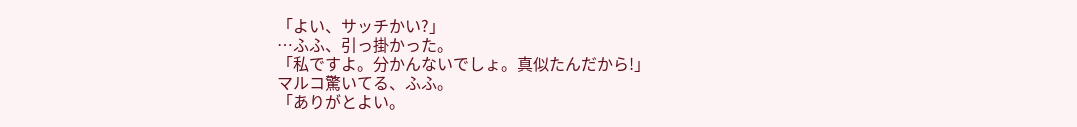「よい、サッチかい?」
…ふふ、引っ掛かった。
「私ですよ。分かんないでしょ。真似たんだから!」
マルコ驚いてる、ふふ。
「ありがとよい。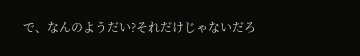で、なんのようだい?それだけじゃないだろ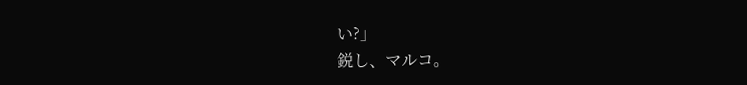い?」
鋭し、マルコ。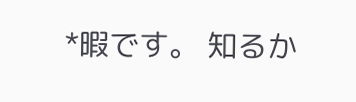*暇です。 知るか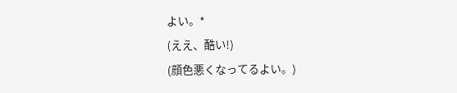よい。*
(ええ、酷い!)
(顔色悪くなってるよい。)